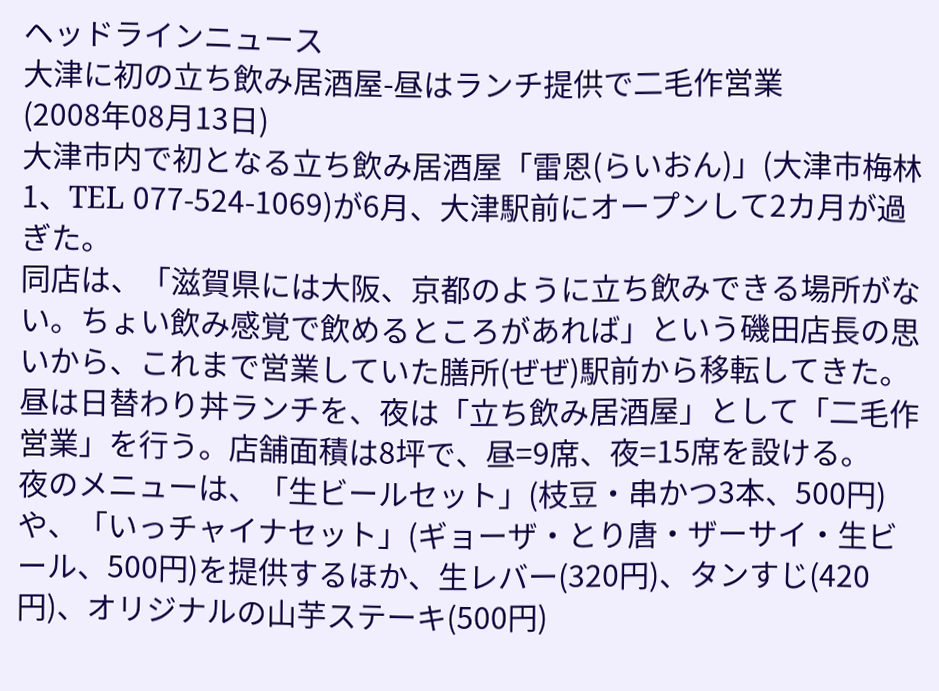ヘッドラインニュース
大津に初の立ち飲み居酒屋-昼はランチ提供で二毛作営業
(2008年08月13日)
大津市内で初となる立ち飲み居酒屋「雷恩(らいおん)」(大津市梅林1、TEL 077-524-1069)が6月、大津駅前にオープンして2カ月が過ぎた。
同店は、「滋賀県には大阪、京都のように立ち飲みできる場所がない。ちょい飲み感覚で飲めるところがあれば」という磯田店長の思いから、これまで営業していた膳所(ぜぜ)駅前から移転してきた。昼は日替わり丼ランチを、夜は「立ち飲み居酒屋」として「二毛作営業」を行う。店舗面積は8坪で、昼=9席、夜=15席を設ける。
夜のメニューは、「生ビールセット」(枝豆・串かつ3本、500円)や、「いっチャイナセット」(ギョーザ・とり唐・ザーサイ・生ビール、500円)を提供するほか、生レバー(320円)、タンすじ(420円)、オリジナルの山芋ステーキ(500円)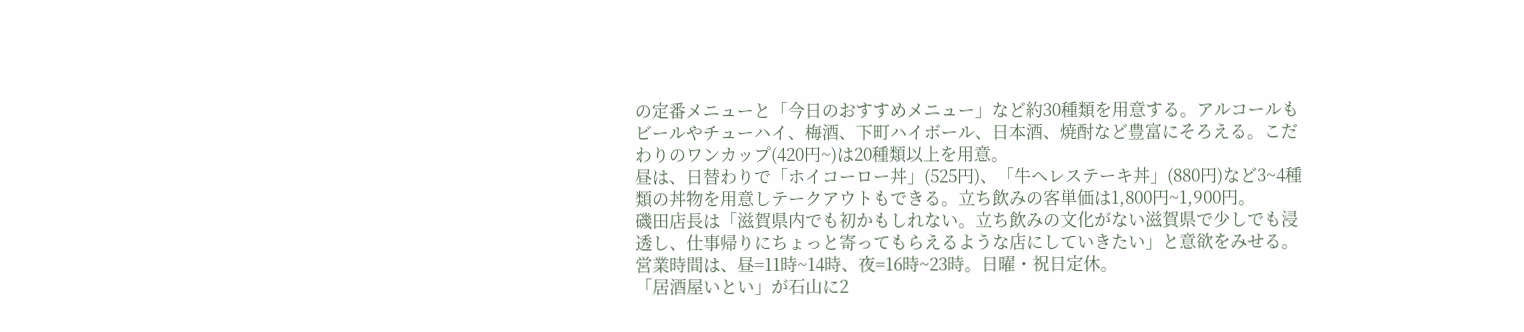の定番メニューと「今日のおすすめメニュー」など約30種類を用意する。アルコールもビールやチューハイ、梅酒、下町ハイボール、日本酒、焼酎など豊富にそろえる。こだわりのワンカップ(420円~)は20種類以上を用意。
昼は、日替わりで「ホイコーロー丼」(525円)、「牛ヘレステーキ丼」(880円)など3~4種類の丼物を用意しテークアウトもできる。立ち飲みの客単価は1,800円~1,900円。
磯田店長は「滋賀県内でも初かもしれない。立ち飲みの文化がない滋賀県で少しでも浸透し、仕事帰りにちょっと寄ってもらえるような店にしていきたい」と意欲をみせる。
営業時間は、昼=11時~14時、夜=16時~23時。日曜・祝日定休。
「居酒屋いとい」が石山に2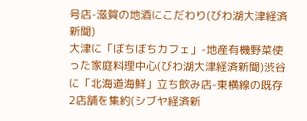号店-滋賀の地酒にこだわり(びわ湖大津経済新聞)
大津に「ぼちぼちカフェ」-地産有機野菜使った家庭料理中心(びわ湖大津経済新聞)渋谷に「北海道海鮮」立ち飲み店-東横線の既存2店舗を集約(シブヤ経済新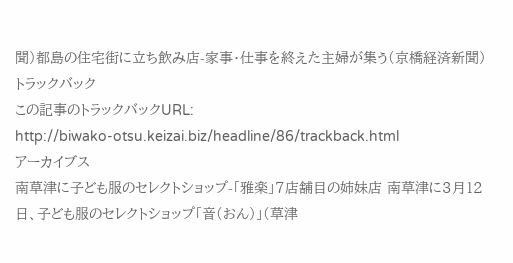聞)都島の住宅街に立ち飲み店-家事・仕事を終えた主婦が集う(京橋経済新聞)
トラックバック
この記事のトラックバックURL:
http://biwako-otsu.keizai.biz/headline/86/trackback.html
アーカイブス
南草津に子ども服のセレクトショップ-「雅楽」7店舗目の姉妹店 南草津に3月12日、子ども服のセレクトショップ「音(おん)」(草津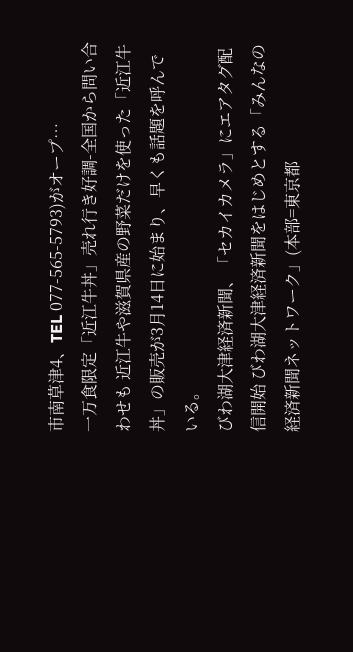市南草津4、TEL 077-565-5793)がオープ…
一万食限定「近江牛丼」売れ行き好調-全国から問い合わせも 近江牛や滋賀県産の野菜だけを使った「近江牛丼」の販売が3月14日に始まり、早くも話題を呼んでいる。
びわ湖大津経済新聞、「セカイカメラ」にエアタグ配信開始 びわ湖大津経済新聞をはじめとする「みんなの経済新聞ネットワーク」(本部=東京都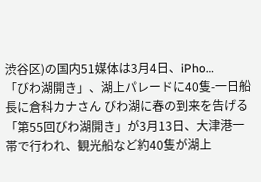渋谷区)の国内51媒体は3月4日、iPho…
「びわ湖開き」、湖上パレードに40隻-一日船長に倉科カナさん びわ湖に春の到来を告げる「第55回びわ湖開き」が3月13日、大津港一帯で行われ、観光船など約40隻が湖上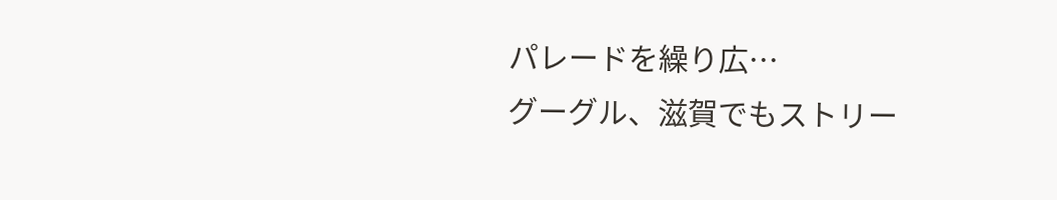パレードを繰り広…
グーグル、滋賀でもストリー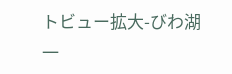トビュー拡大-びわ湖一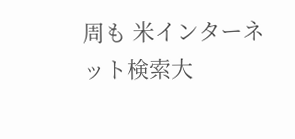周も 米インターネット検索大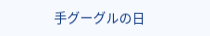手グーグルの日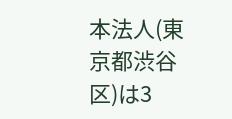本法人(東京都渋谷区)は3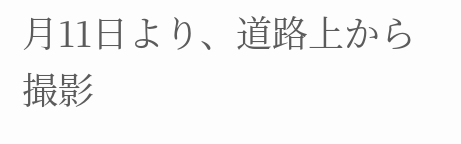月11日より、道路上から撮影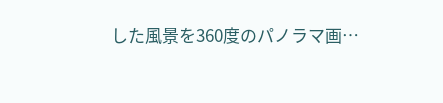した風景を360度のパノラマ画…